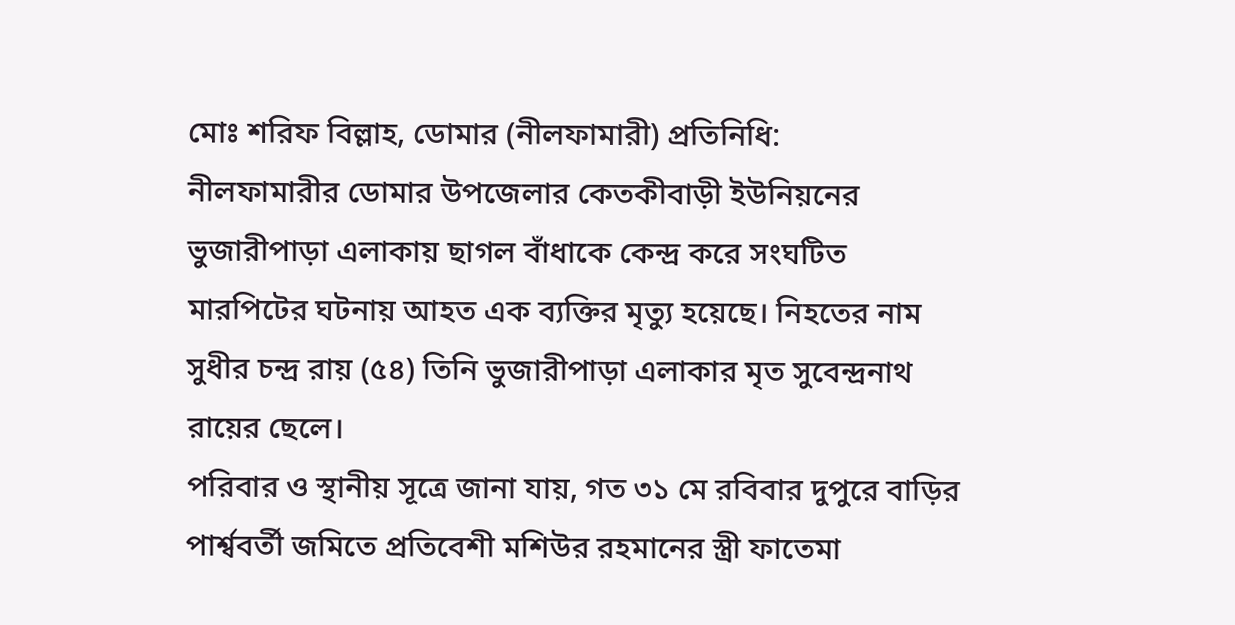মোঃ শরিফ বিল্লাহ, ডোমার (নীলফামারী) প্রতিনিধি:
নীলফামারীর ডোমার উপজেলার কেতকীবাড়ী ইউনিয়নের ভুজারীপাড়া এলাকায় ছাগল বাঁধাকে কেন্দ্র করে সংঘটিত মারপিটের ঘটনায় আহত এক ব্যক্তির মৃত্যু হয়েছে। নিহতের নাম সুধীর চন্দ্র রায় (৫৪) তিনি ভুজারীপাড়া এলাকার মৃত সুবেন্দ্রনাথ রায়ের ছেলে।
পরিবার ও স্থানীয় সূত্রে জানা যায়, গত ৩১ মে রবিবার দুপুরে বাড়ির পার্শ্ববর্তী জমিতে প্রতিবেশী মশিউর রহমানের স্ত্রী ফাতেমা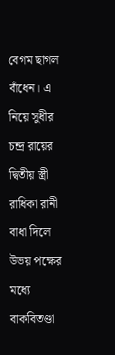বেগম ছাগল বাঁধেন। এ নিয়ে সুধীর চন্দ্র রায়ের দ্বিতীয় স্ত্রী রাধিকা রানী বাধা দিলে উভয় পক্ষের মধ্যে বাকবিতণ্ডা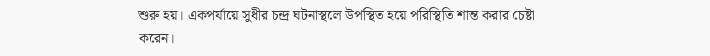শুরু হয়। একপর্যায়ে সুধীর চন্দ্র ঘটনাস্থলে উপস্থিত হয়ে পরিস্থিতি শান্ত করার চেষ্টা করেন।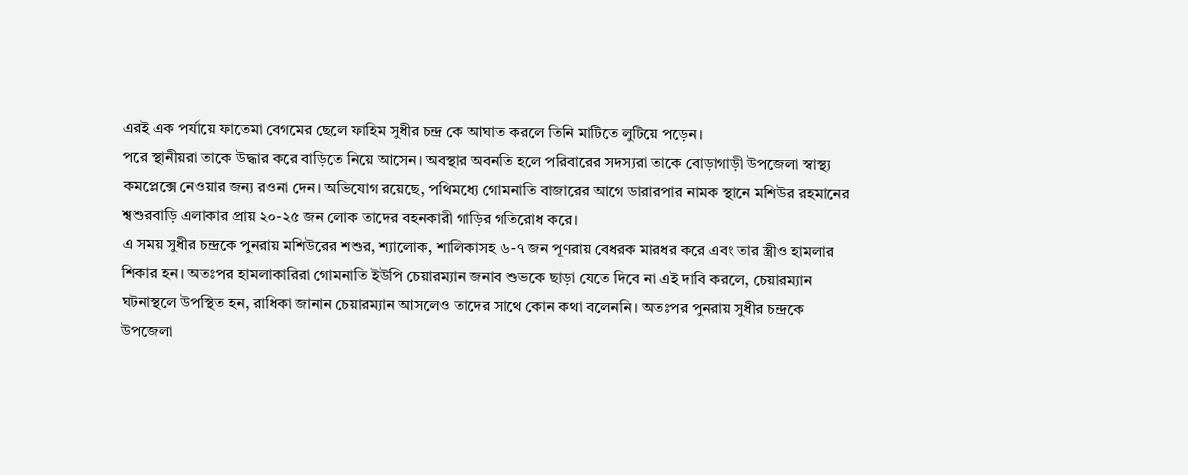এরই এক পর্যায়ে ফাতেমা বেগমের ছেলে ফাহিম সুধীর চন্দ্র কে আঘাত করলে তিনি মাটিতে লুটিয়ে পড়েন।
পরে স্থানীয়রা তাকে উদ্ধার করে বাড়িতে নিয়ে আসেন। অবস্থার অবনতি হলে পরিবারের সদস্যরা তাকে বোড়াগাড়ী উপজেলা স্বাস্থ্য কমপ্লেক্সে নেওয়ার জন্য রওনা দেন। অভিযোগ রয়েছে, পথিমধ্যে গোমনাতি বাজারের আগে ডারারপার নামক স্থানে মশিউর রহমানের শ্বশুরবাড়ি এলাকার প্রায় ২০-২৫ জন লোক তাদের বহনকারী গাড়ির গতিরোধ করে।
এ সময় সুধীর চন্দ্রকে পুনরায় মশিউরের শশুর, শ্যালোক, শালিকাসহ ৬-৭ জন পূণরায় বেধরক মারধর করে এবং তার স্ত্রীও হামলার শিকার হন। অতঃপর হামলাকারিরা গোমনাতি ইউপি চেয়ারম্যান জনাব শুভকে ছাড়া যেতে দিবে না এই দাবি করলে, চেয়ারম্যান ঘটনাস্থলে উপস্থিত হন, রাধিকা জানান চেয়ারম্যান আসলেও তাদের সাথে কোন কথা বলেননি। অতঃপর পুনরায় সুধীর চন্দ্রকে উপজেলা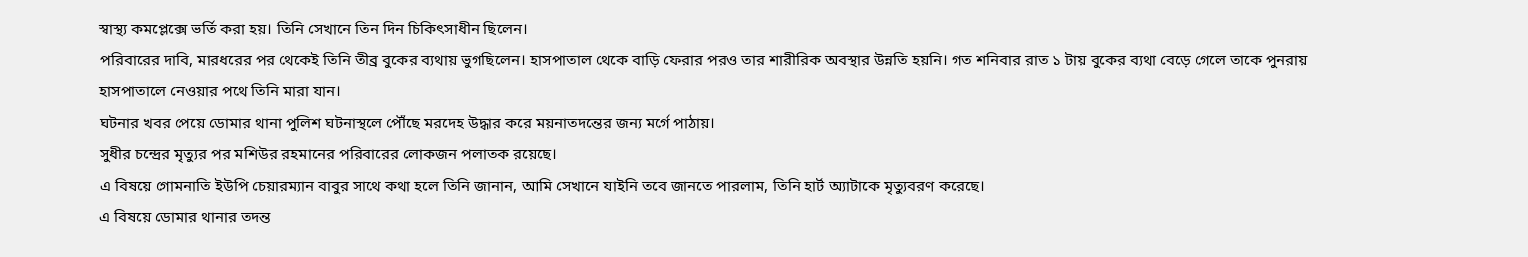স্বাস্থ্য কমপ্লেক্সে ভর্তি করা হয়। তিনি সেখানে তিন দিন চিকিৎসাধীন ছিলেন।
পরিবারের দাবি, মারধরের পর থেকেই তিনি তীব্র বুকের ব্যথায় ভুগছিলেন। হাসপাতাল থেকে বাড়ি ফেরার পরও তার শারীরিক অবস্থার উন্নতি হয়নি। গত শনিবার রাত ১ টায় বুকের ব্যথা বেড়ে গেলে তাকে পুনরায় হাসপাতালে নেওয়ার পথে তিনি মারা যান।
ঘটনার খবর পেয়ে ডোমার থানা পুলিশ ঘটনাস্থলে পৌঁছে মরদেহ উদ্ধার করে ময়নাতদন্তের জন্য মর্গে পাঠায়।
সুধীর চন্দ্রের মৃত্যুর পর মশিউর রহমানের পরিবারের লোকজন পলাতক রয়েছে।
এ বিষয়ে গোমনাতি ইউপি চেয়ারম্যান বাবুর সাথে কথা হলে তিনি জানান, আমি সেখানে যাইনি তবে জানতে পারলাম, তিনি হার্ট অ্যাটাকে মৃত্যুবরণ করেছে।
এ বিষয়ে ডোমার থানার তদন্ত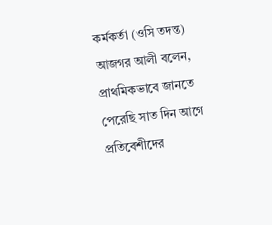কর্মকর্তা (ওসি তদন্ত) আজগর আলী বলেন, প্রাথমিকভাবে জানতে পেরেছি সাত দিন আগে প্রতিবেশীদের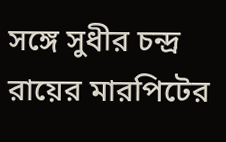সঙ্গে সুধীর চন্দ্র রায়ের মারপিটের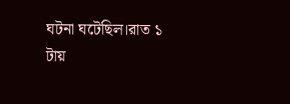ঘটনা ঘটেছিল।রাত ১ টায়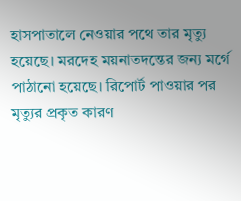হাসপাতালে নেওয়ার পথে তার মৃত্যু হয়েছে। মরদেহ ময়নাতদন্তের জন্য মর্গে পাঠানো হয়েছে। রিপোর্ট পাওয়ার পর মৃত্যুর প্রকৃত কারণ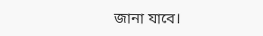জানা যাবে।